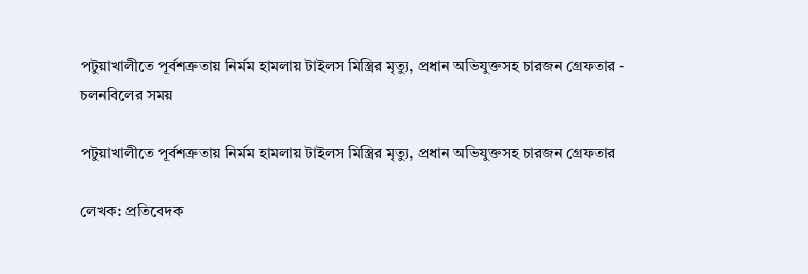পটুয়াখালীতে পূর্বশত্রুতায় নির্মম হামলায় টাইলস মিস্ত্রির মৃত্যু, প্রধান অভিযুক্তসহ চারজন গ্রেফতার - চলনবিলের সময়

পটুয়াখালীতে পূর্বশত্রুতায় নির্মম হামলায় টাইলস মিস্ত্রির মৃত্যু, প্রধান অভিযুক্তসহ চারজন গ্রেফতার

লেখক: প্রতিবেদক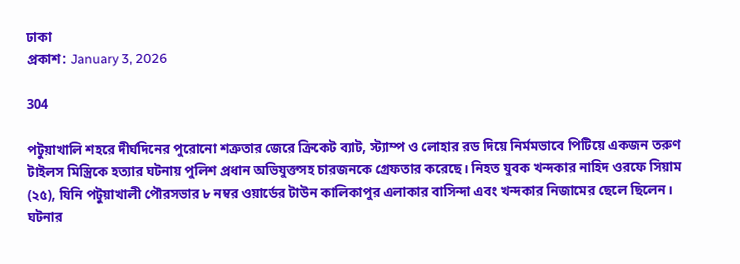ঢাকা
প্রকাশ: January 3, 2026

304

পটুয়াখালি শহরে দীর্ঘদিনের পুরোনো শত্রুতার জেরে ক্রিকেট ব্যাট, স্ট্যাম্প ও লোহার রড দিয়ে নির্মমভাবে পিটিয়ে একজন তরুণ টাইলস মিস্ত্রিকে হত্যার ঘটনায় পুলিশ প্রধান অভিযুক্তসহ চারজনকে গ্রেফতার করেছে। নিহত যুবক খন্দকার নাহিদ ওরফে সিয়াম (২৫), যিনি পটুয়াখালী পৌরসভার ৮ নম্বর ওয়ার্ডের টাউন কালিকাপুর এলাকার বাসিন্দা এবং খন্দকার নিজামের ছেলে ছিলেন।
ঘটনার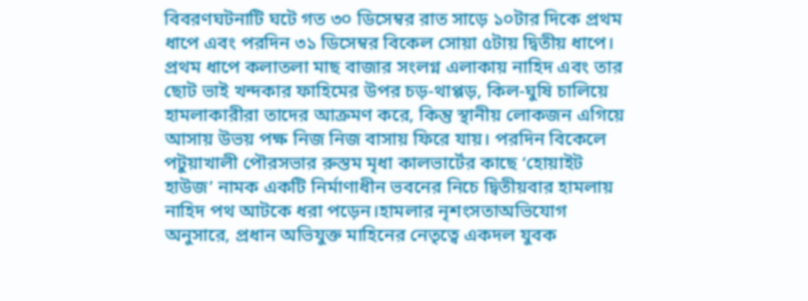বিবরণঘটনাটি ঘটে গত ৩০ ডিসেম্বর রাত সাড়ে ১০টার দিকে প্রথম ধাপে এবং পরদিন ৩১ ডিসেম্বর বিকেল সোয়া ৫টায় দ্বিতীয় ধাপে। প্রথম ধাপে কলাতলা মাছ বাজার সংলগ্ন এলাকায় নাহিদ এবং তার ছোট ভাই খন্দকার ফাহিমের উপর চড়-থাপ্পড়, কিল-ঘুষি চালিয়ে হামলাকারীরা তাদের আক্রমণ করে, কিন্তু স্থানীয় লোকজন এগিয়ে আসায় উভয় পক্ষ নিজ নিজ বাসায় ফিরে যায়। পরদিন বিকেলে পটুয়াখালী পৌরসভার রুস্তম মৃধা কালভার্টের কাছে ‘হোয়াইট হাউজ’ নামক একটি নির্মাণাধীন ভবনের নিচে দ্বিতীয়বার হামলায় নাহিদ পথ আটকে ধরা পড়েন।হামলার নৃশংসতাঅভিযোগ অনুসারে, প্রধান অভিযুক্ত মাহিনের নেতৃত্বে একদল যুবক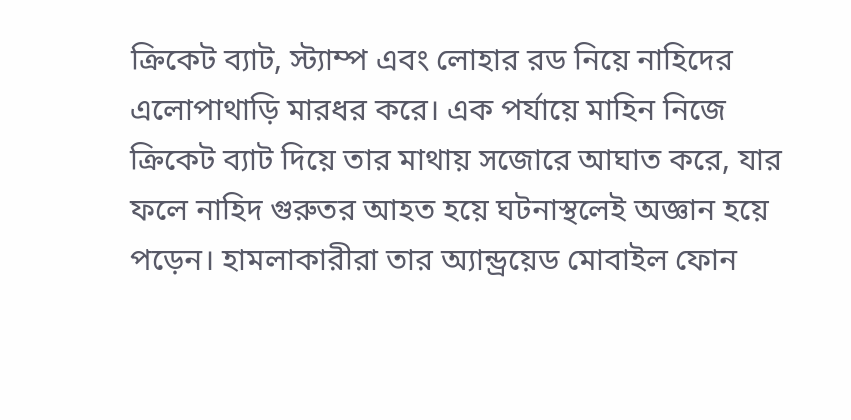ক্রিকেট ব্যাট, স্ট্যাম্প এবং লোহার রড নিয়ে নাহিদের এলোপাথাড়ি মারধর করে। এক পর্যায়ে মাহিন নিজে ক্রিকেট ব্যাট দিয়ে তার মাথায় সজোরে আঘাত করে, যার ফলে নাহিদ গুরুতর আহত হয়ে ঘটনাস্থলেই অজ্ঞান হয়ে পড়েন। হামলাকারীরা তার অ্যান্ড্রয়েড মোবাইল ফোন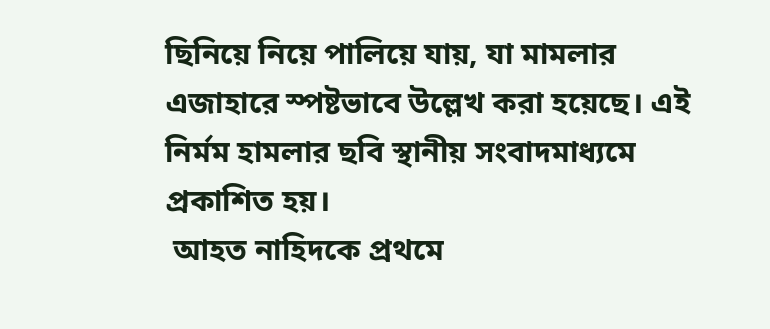ছিনিয়ে নিয়ে পালিয়ে যায়, যা মামলার এজাহারে স্পষ্টভাবে উল্লেখ করা হয়েছে। এই নির্মম হামলার ছবি স্থানীয় সংবাদমাধ্যমে প্রকাশিত হয়।
 আহত নাহিদকে প্রথমে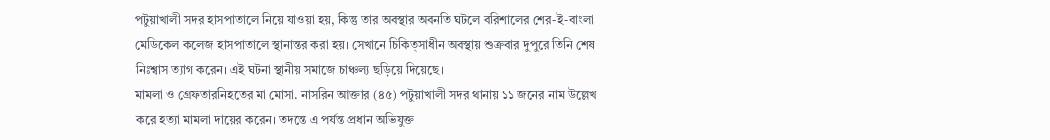পটুয়াখালী সদর হাসপাতালে নিয়ে যাওয়া হয়, কিন্তু তার অবস্থার অবনতি ঘটলে বরিশালের শের-ই-বাংলা মেডিকেল কলেজ হাসপাতালে স্থানান্তর করা হয়। সেখানে চিকিত্সাধীন অবস্থায় শুক্রবার দুপুরে তিনি শেষ নিঃশ্বাস ত্যাগ করেন। এই ঘটনা স্থানীয় সমাজে চাঞ্চল্য ছড়িয়ে দিয়েছে।
মামলা ও গ্রেফতারনিহতের মা মোসা. নাসরিন আক্তার (৪৫) পটুয়াখালী সদর থানায় ১১ জনের নাম উল্লেখ করে হত্যা মামলা দায়ের করেন। তদন্তে এ পর্যন্ত প্রধান অভিযুক্ত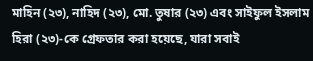মাহিন (২৩), নাহিদ (২৩), মো. তুষার (২৩) এবং সাইফুল ইসলাম হিরা (২৩)-কে গ্রেফতার করা হয়েছে, যারা সবাই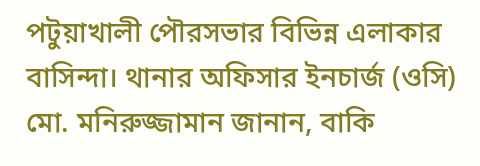পটুয়াখালী পৌরসভার বিভিন্ন এলাকার বাসিন্দা। থানার অফিসার ইনচার্জ (ওসি) মো. মনিরুজ্জামান জানান, বাকি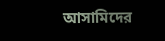আসামিদের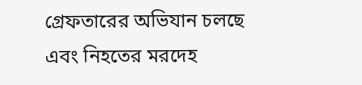গ্রেফতারের অভিযান চলছে এবং নিহতের মরদেহ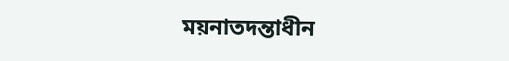ময়নাতদন্তাধীন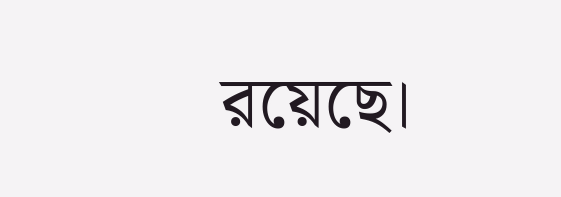রয়েছে।